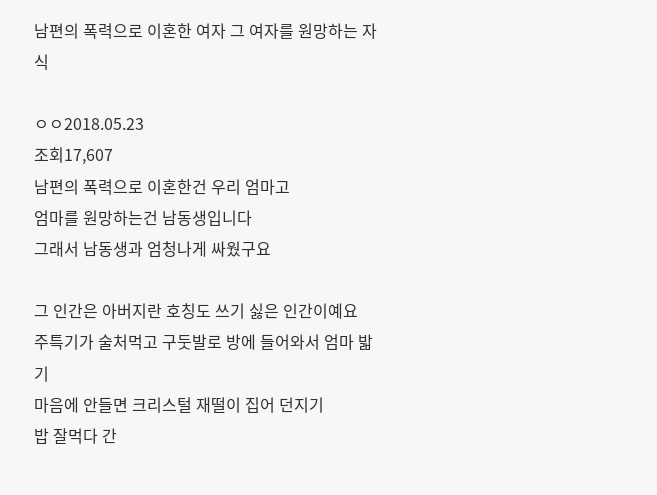남편의 폭력으로 이혼한 여자 그 여자를 원망하는 자식

ㅇㅇ2018.05.23
조회17,607
남편의 폭력으로 이혼한건 우리 엄마고
엄마를 원망하는건 남동생입니다
그래서 남동생과 엄청나게 싸웠구요

그 인간은 아버지란 호칭도 쓰기 싫은 인간이예요
주특기가 술처먹고 구둣발로 방에 들어와서 엄마 밟기
마음에 안들면 크리스털 재떨이 집어 던지기
밥 잘먹다 간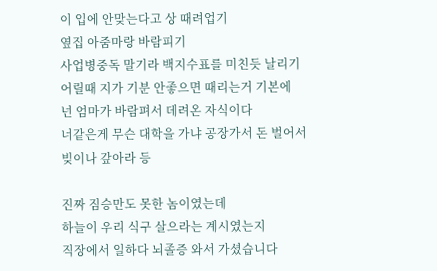이 입에 안맞는다고 상 때려업기
옆집 아줌마랑 바람피기
사업병중독 말기라 백지수표를 미친듯 날리기
어릴때 지가 기분 안좋으면 때리는거 기본에
넌 엄마가 바람펴서 데려온 자식이다
너같은게 무슨 대학을 가냐 공장가서 돈 벌어서
빚이나 갚아라 등

진짜 짐승만도 못한 놈이였는데
하늘이 우리 식구 살으라는 계시였는지
직장에서 일하다 뇌졸증 와서 가셨습니다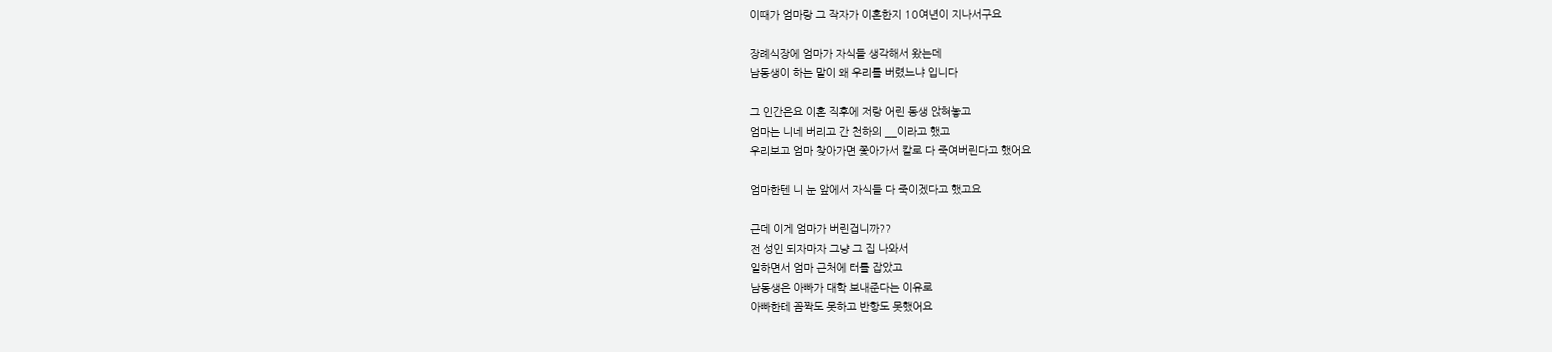이때가 엄마랑 그 작자가 이혼한지 10여년이 지나서구요

장례식장에 엄마가 자식들 생각해서 왔는데
남동생이 하는 말이 왜 우리를 버렸느냐 입니다

그 인간은요 이혼 직후에 저랑 어린 동생 앉혀놓고
엄마는 니네 버리고 간 천하의 __이라고 했고
우리보고 엄마 찾아가면 쫓아가서 칼로 다 죽여버린다고 했어요

엄마한텐 니 눈 앞에서 자식들 다 죽이겠다고 했고요

근데 이게 엄마가 버린겁니까??
전 성인 되자마자 그냥 그 집 나와서
일하면서 엄마 근처에 터를 잡았고
남동생은 아빠가 대학 보내준다는 이유로
아빠한테 꼼짝도 못하고 반항도 못했어요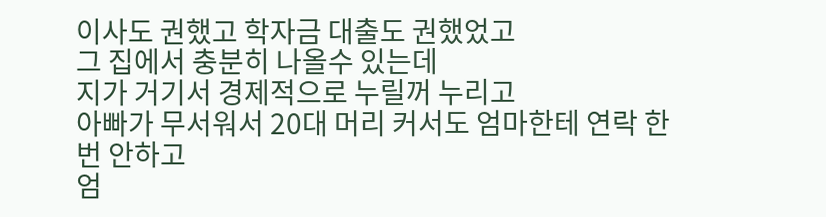이사도 권했고 학자금 대출도 권했었고
그 집에서 충분히 나올수 있는데
지가 거기서 경제적으로 누릴꺼 누리고
아빠가 무서워서 20대 머리 커서도 엄마한테 연락 한번 안하고
엄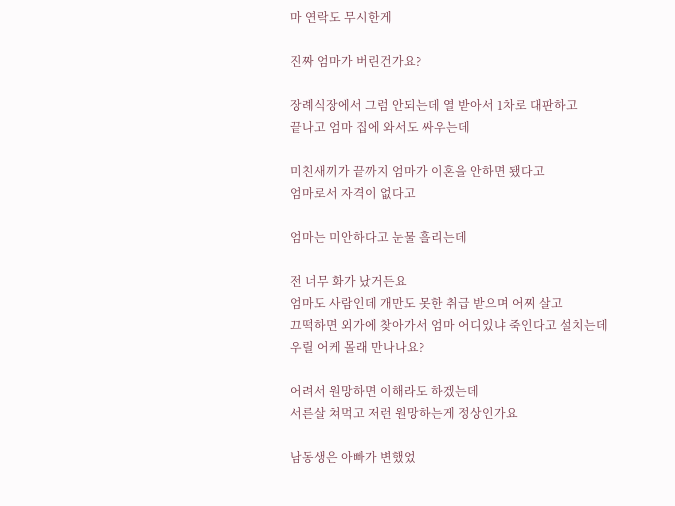마 연락도 무시한게

진짜 엄마가 버린건가요?

장례식장에서 그럼 안되는데 열 받아서 1차로 대판하고
끝나고 엄마 집에 와서도 싸우는데

미친새끼가 끝까지 엄마가 이혼을 안하면 됐다고
엄마로서 자격이 없다고

엄마는 미안하다고 눈물 흘리는데

전 너무 화가 났거든요
엄마도 사람인데 개만도 못한 취급 받으며 어찌 살고
끄떡하면 외가에 찾아가서 엄마 어디있냐 죽인다고 설치는데
우릴 어케 몰래 만나나요?

어려서 원망하면 이해라도 하겠는데
서른살 쳐먹고 저런 원망하는게 정상인가요

남동생은 아빠가 변했었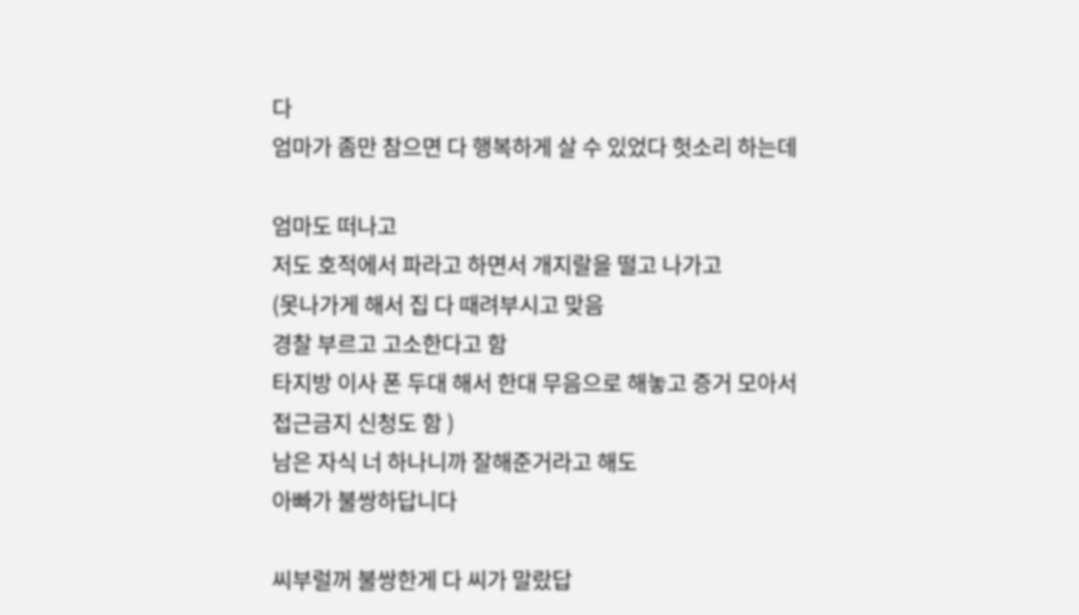다
엄마가 좀만 참으면 다 행복하게 살 수 있었다 헛소리 하는데

엄마도 떠나고
저도 호적에서 파라고 하면서 개지랄을 떨고 나가고
(못나가게 해서 집 다 때려부시고 맞음
경찰 부르고 고소한다고 함
타지방 이사 폰 두대 해서 한대 무음으로 해놓고 증거 모아서
접근금지 신청도 함 )
남은 자식 너 하나니까 잘해준거라고 해도
아빠가 불쌍하답니다

씨부럴꺼 불쌍한게 다 씨가 말랐답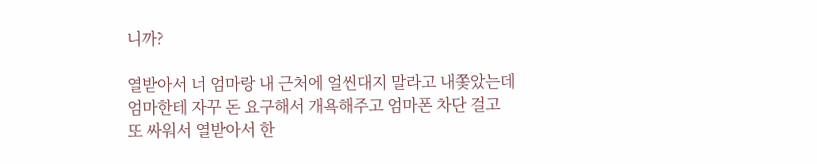니까?

열받아서 너 엄마랑 내 근처에 얼씬대지 말라고 내쫓았는데
엄마한테 자꾸 돈 요구해서 개욕해주고 엄마폰 차단 걸고
또 싸워서 열받아서 한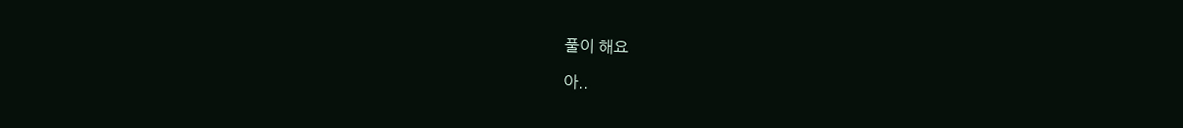풀이 해요

아..